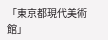「東京都現代美術館」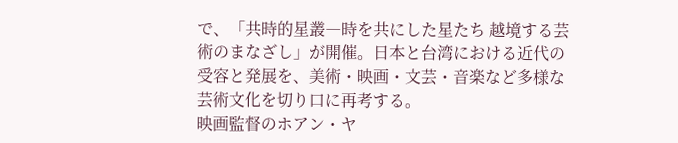で、「共時的星叢―時を共にした星たち 越境する芸術のまなざし」が開催。日本と台湾における近代の受容と発展を、美術・映画・文芸・音楽など多様な芸術文化を切り口に再考する。
映画監督のホアン・ヤ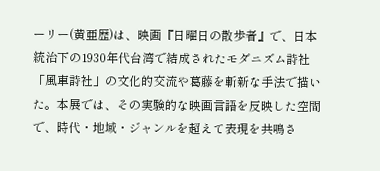ーリー(黄亜歴)は、映画『日曜日の散歩者』で、日本統治下の1930年代台湾で結成されたモダニズム詩社「風車詩社」の文化的交流や葛藤を斬新な手法で描いた。本展では、その実験的な映画言語を反映した空間で、時代・地域・ジャンルを超えて表現を共鳴さ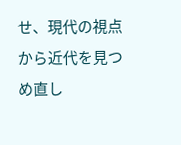せ、現代の視点から近代を見つめ直し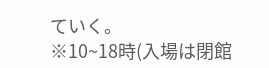ていく。
※10~18時(入場は閉館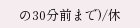の30分前まで)/休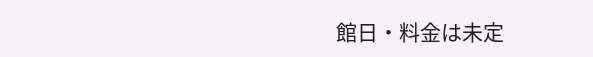館日・料金は未定